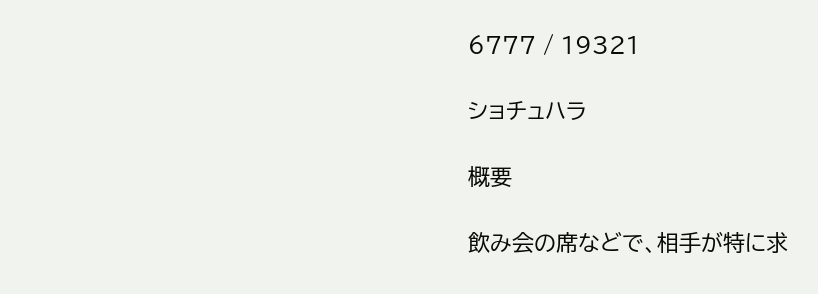6777 / 19321

ショチュハラ

概要

飲み会の席などで、相手が特に求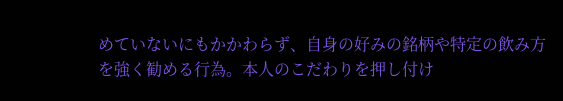めていないにもかかわらず、自身の好みの銘柄や特定の飲み方を強く勧める行為。本人のこだわりを押し付け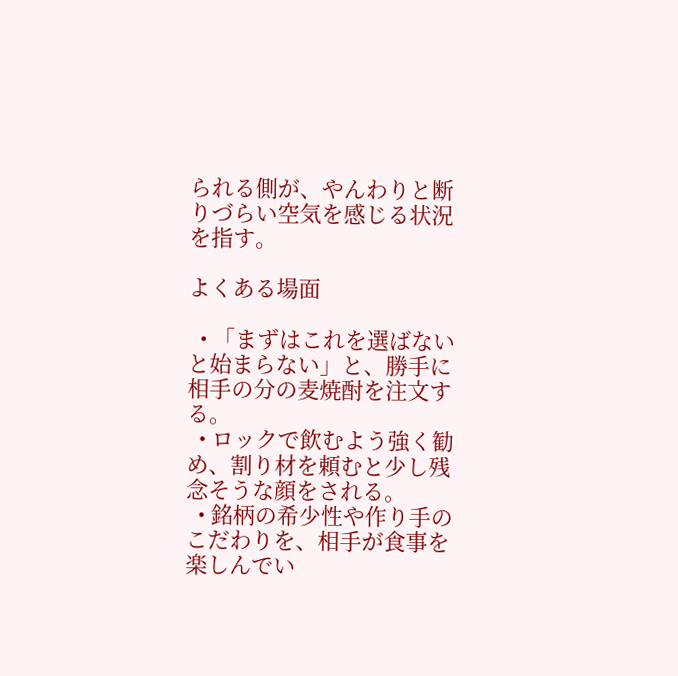られる側が、やんわりと断りづらい空気を感じる状況を指す。

よくある場面

  • 「まずはこれを選ばないと始まらない」と、勝手に相手の分の麦焼酎を注文する。
  • ロックで飲むよう強く勧め、割り材を頼むと少し残念そうな顔をされる。
  • 銘柄の希少性や作り手のこだわりを、相手が食事を楽しんでい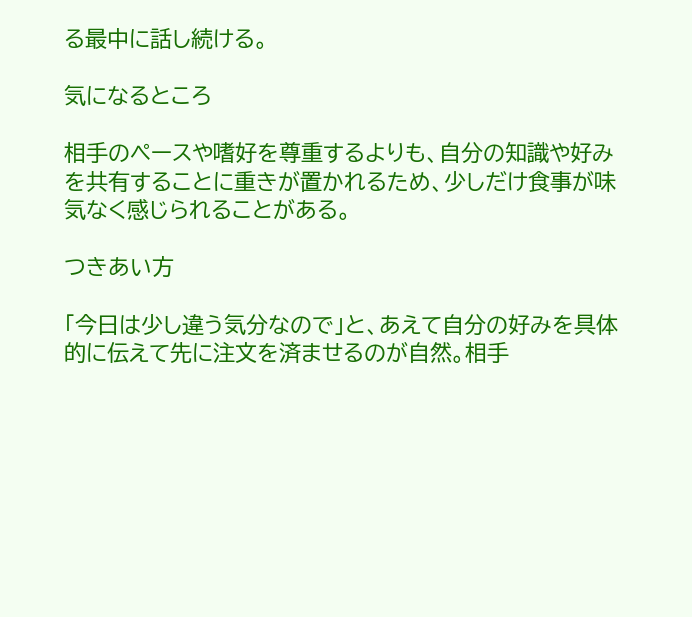る最中に話し続ける。

気になるところ

相手のペースや嗜好を尊重するよりも、自分の知識や好みを共有することに重きが置かれるため、少しだけ食事が味気なく感じられることがある。

つきあい方

「今日は少し違う気分なので」と、あえて自分の好みを具体的に伝えて先に注文を済ませるのが自然。相手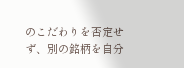のこだわりを否定せず、別の銘柄を自分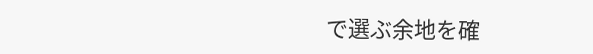で選ぶ余地を確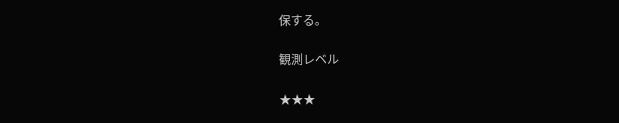保する。

観測レベル

★★★